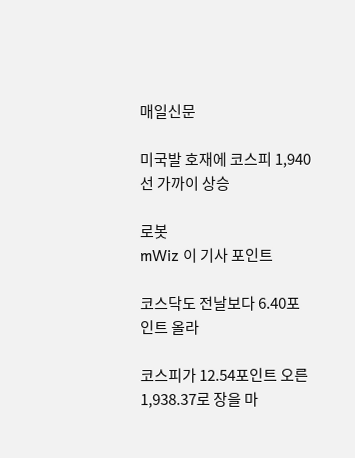매일신문

미국발 호재에 코스피 1,940선 가까이 상승

로봇
mWiz 이 기사 포인트

코스닥도 전날보다 6.40포인트 올라

코스피가 12.54포인트 오른 1,938.37로 장을 마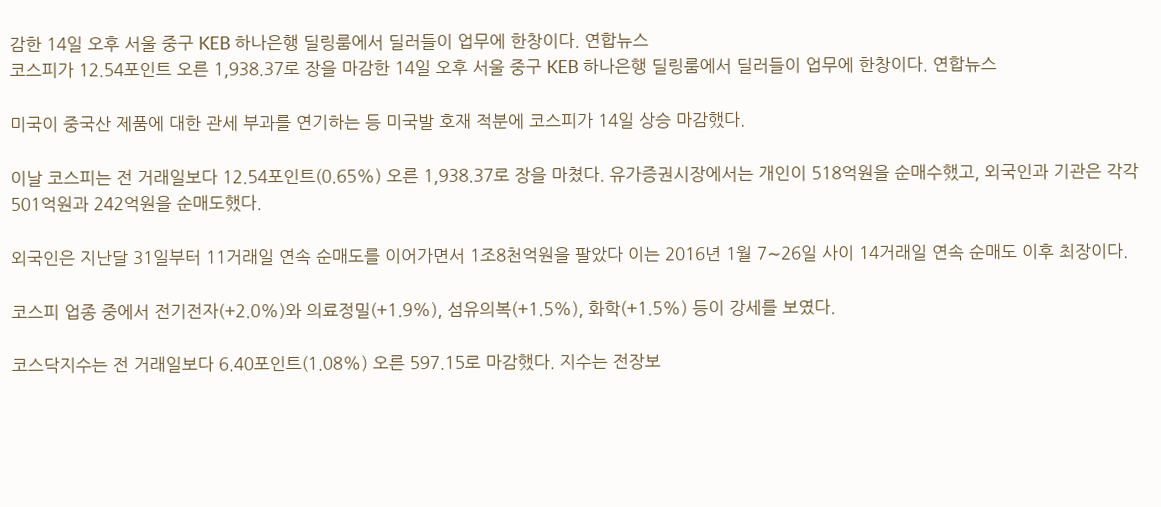감한 14일 오후 서울 중구 KEB 하나은행 딜링룸에서 딜러들이 업무에 한창이다. 연합뉴스
코스피가 12.54포인트 오른 1,938.37로 장을 마감한 14일 오후 서울 중구 KEB 하나은행 딜링룸에서 딜러들이 업무에 한창이다. 연합뉴스

미국이 중국산 제품에 대한 관세 부과를 연기하는 등 미국발 호재 적분에 코스피가 14일 상승 마감했다.

이날 코스피는 전 거래일보다 12.54포인트(0.65%) 오른 1,938.37로 장을 마쳤다. 유가증권시장에서는 개인이 518억원을 순매수했고, 외국인과 기관은 각각 501억원과 242억원을 순매도했다.

외국인은 지난달 31일부터 11거래일 연속 순매도를 이어가면서 1조8천억원을 팔았다 이는 2016년 1월 7∼26일 사이 14거래일 연속 순매도 이후 최장이다.

코스피 업종 중에서 전기전자(+2.0%)와 의료정밀(+1.9%), 섬유의복(+1.5%), 화학(+1.5%) 등이 강세를 보였다.

코스닥지수는 전 거래일보다 6.40포인트(1.08%) 오른 597.15로 마감했다. 지수는 전장보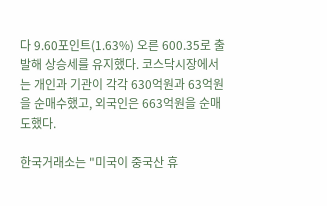다 9.60포인트(1.63%) 오른 600.35로 출발해 상승세를 유지했다. 코스닥시장에서는 개인과 기관이 각각 630억원과 63억원을 순매수했고, 외국인은 663억원을 순매도했다.

한국거래소는 "미국이 중국산 휴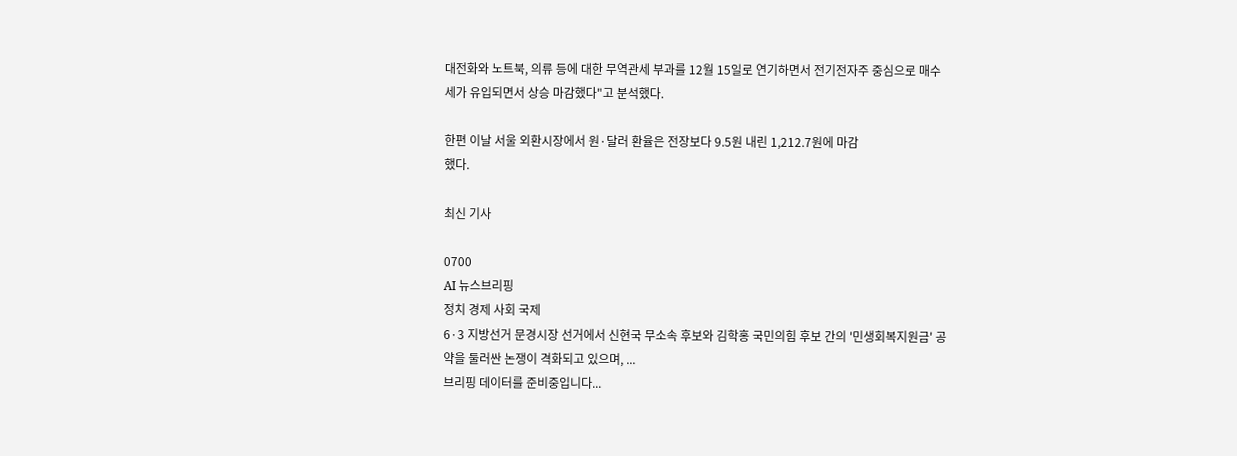대전화와 노트북, 의류 등에 대한 무역관세 부과를 12월 15일로 연기하면서 전기전자주 중심으로 매수세가 유입되면서 상승 마감했다"고 분석했다.

한편 이날 서울 외환시장에서 원·달러 환율은 전장보다 9.5원 내린 1,212.7원에 마감
했다.

최신 기사

0700
AI 뉴스브리핑
정치 경제 사회 국제
6·3 지방선거 문경시장 선거에서 신현국 무소속 후보와 김학홍 국민의힘 후보 간의 '민생회복지원금' 공약을 둘러싼 논쟁이 격화되고 있으며, ...
브리핑 데이터를 준비중입니다...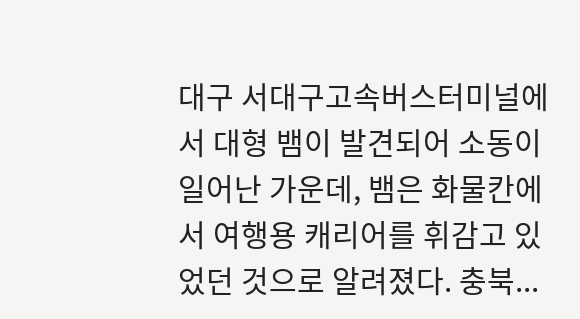대구 서대구고속버스터미널에서 대형 뱀이 발견되어 소동이 일어난 가운데, 뱀은 화물칸에서 여행용 캐리어를 휘감고 있었던 것으로 알려졌다. 충북...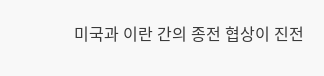미국과 이란 간의 종전 협상이 진전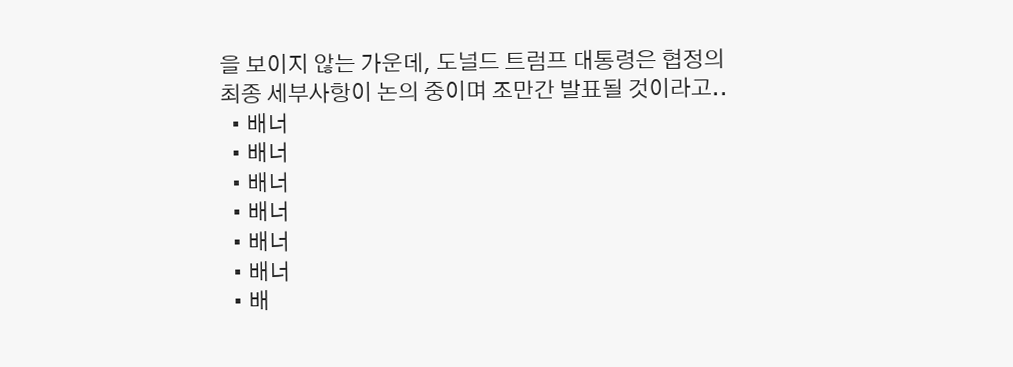을 보이지 않는 가운데, 도널드 트럼프 대통령은 협정의 최종 세부사항이 논의 중이며 조만간 발표될 것이라고..
  • 배너
  • 배너
  • 배너
  • 배너
  • 배너
  • 배너
  • 배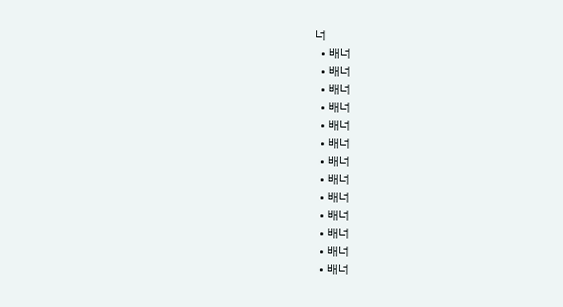너
  • 배너
  • 배너
  • 배너
  • 배너
  • 배너
  • 배너
  • 배너
  • 배너
  • 배너
  • 배너
  • 배너
  • 배너
  • 배너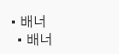• 배너
  • 배너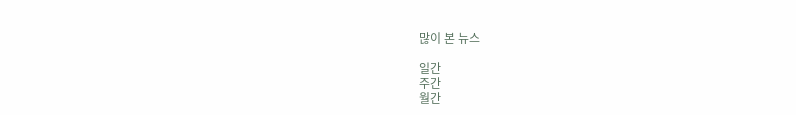많이 본 뉴스

일간
주간
월간